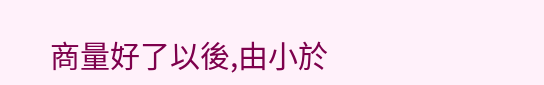商量好了以後,由小於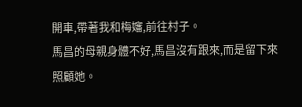開車,帶著我和梅嬸,前往村子。
馬昌的母親身體不好,馬昌沒有跟來,而是留下來照顧她。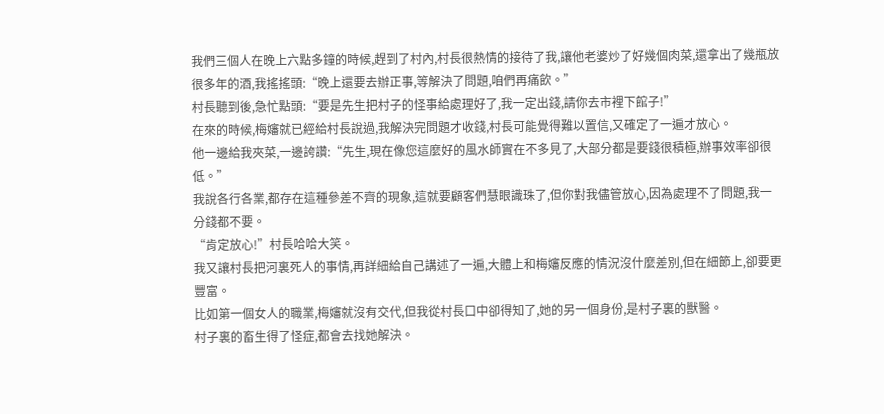我們三個人在晚上六點多鐘的時候,趕到了村內,村長很熱情的接待了我,讓他老婆炒了好幾個肉菜,還拿出了幾瓶放很多年的酒,我搖搖頭:“晚上還要去辦正事,等解決了問題,咱們再痛飲。”
村長聽到後,急忙點頭:“要是先生把村子的怪事給處理好了,我一定出錢,請你去市裡下館子!”
在來的時候,梅嬸就已經給村長說過,我解決完問題才收錢,村長可能覺得難以置信,又確定了一遍才放心。
他一邊給我夾菜,一邊誇讚:“先生,現在像您這麼好的風水師實在不多見了,大部分都是要錢很積極,辦事效率卻很低。”
我說各行各業,都存在這種參差不齊的現象,這就要顧客們慧眼識珠了,但你對我儘管放心,因為處理不了問題,我一分錢都不要。
“肯定放心!”村長哈哈大笑。
我又讓村長把河裏死人的事情,再詳細給自己講述了一遍,大體上和梅嬸反應的情況沒什麼差別,但在細節上,卻要更豐富。
比如第一個女人的職業,梅嬸就沒有交代,但我從村長口中卻得知了,她的另一個身份,是村子裏的獸醫。
村子裏的畜生得了怪症,都會去找她解決。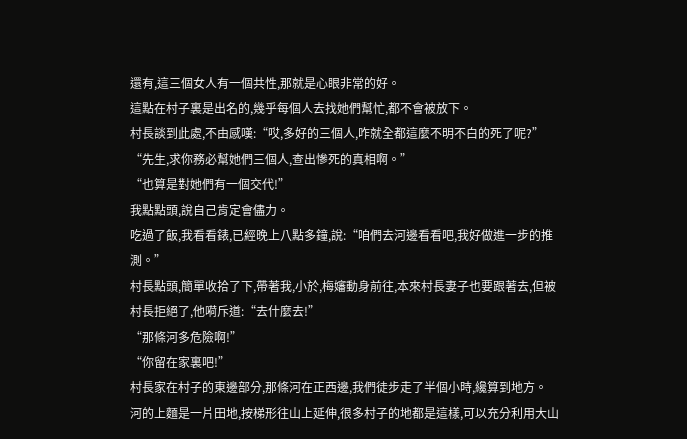還有,這三個女人有一個共性,那就是心眼非常的好。
這點在村子裏是出名的,幾乎每個人去找她們幫忙,都不會被放下。
村長談到此處,不由感嘆:“哎,多好的三個人,咋就全都這麼不明不白的死了呢?”
“先生,求你務必幫她們三個人,查出慘死的真相啊。”
“也算是對她們有一個交代!”
我點點頭,說自己肯定會儘力。
吃過了飯,我看看錶,已經晚上八點多鐘,說:“咱們去河邊看看吧,我好做進一步的推測。”
村長點頭,簡單收拾了下,帶著我,小於,梅嬸動身前往,本來村長妻子也要跟著去,但被村長拒絕了,他嗬斥道:“去什麼去!”
“那條河多危險啊!”
“你留在家裏吧!”
村長家在村子的東邊部分,那條河在正西邊,我們徒步走了半個小時,纔算到地方。
河的上麵是一片田地,按梯形往山上延伸,很多村子的地都是這樣,可以充分利用大山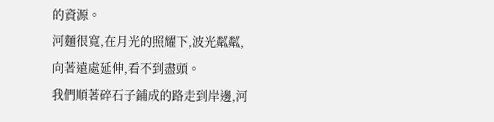的資源。
河麵很寬,在月光的照耀下,波光粼粼,向著遠處延伸,看不到盡頭。
我們順著碎石子鋪成的路走到岸邊,河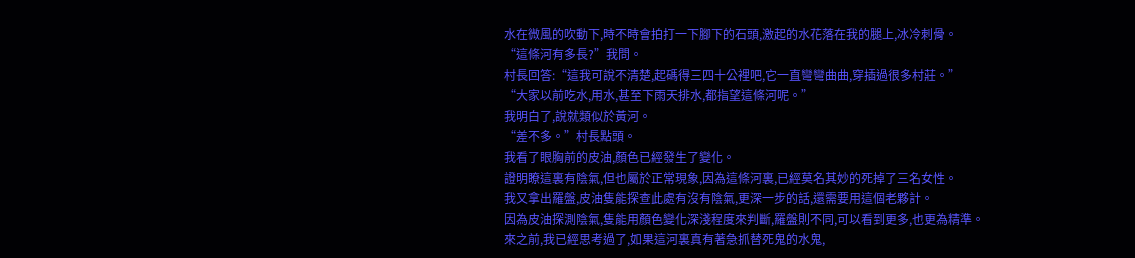水在微風的吹動下,時不時會拍打一下腳下的石頭,激起的水花落在我的腿上,冰冷刺骨。
“這條河有多長?”我問。
村長回答:“這我可說不清楚,起碼得三四十公裡吧,它一直彎彎曲曲,穿插過很多村莊。”
“大家以前吃水,用水,甚至下雨天排水,都指望這條河呢。”
我明白了,說就類似於黃河。
“差不多。”村長點頭。
我看了眼胸前的皮油,顏色已經發生了變化。
證明瞭這裏有陰氣,但也屬於正常現象,因為這條河裏,已經莫名其妙的死掉了三名女性。
我又拿出羅盤,皮油隻能探查此處有沒有陰氣,更深一步的話,還需要用這個老夥計。
因為皮油探測陰氣,隻能用顏色變化深淺程度來判斷,羅盤則不同,可以看到更多,也更為精準。
來之前,我已經思考過了,如果這河裏真有著急抓替死鬼的水鬼,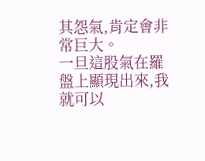其怨氣,肯定會非常巨大。
一旦這股氣在羅盤上顯現出來,我就可以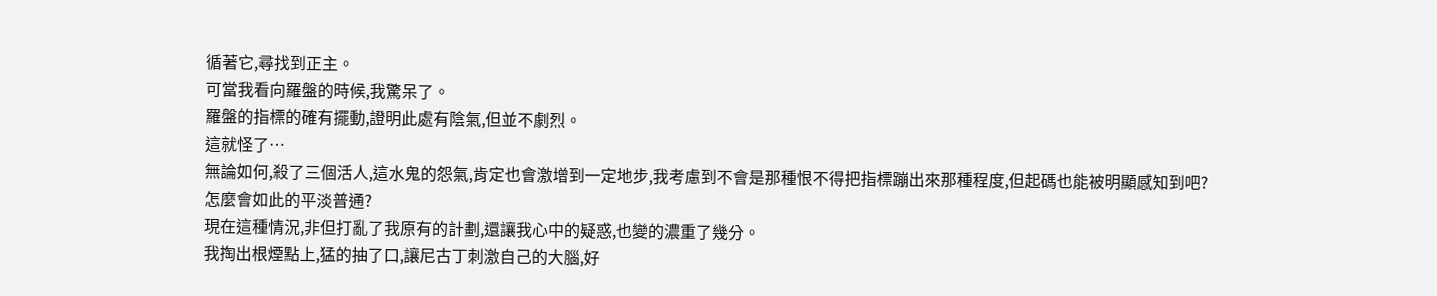循著它,尋找到正主。
可當我看向羅盤的時候,我驚呆了。
羅盤的指標的確有擺動,證明此處有陰氣,但並不劇烈。
這就怪了…
無論如何,殺了三個活人,這水鬼的怨氣,肯定也會激增到一定地步,我考慮到不會是那種恨不得把指標蹦出來那種程度,但起碼也能被明顯感知到吧?
怎麼會如此的平淡普通?
現在這種情況,非但打亂了我原有的計劃,還讓我心中的疑惑,也變的濃重了幾分。
我掏出根煙點上,猛的抽了口,讓尼古丁刺激自己的大腦,好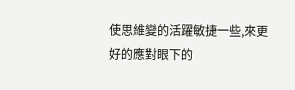使思維變的活躍敏捷一些,來更好的應對眼下的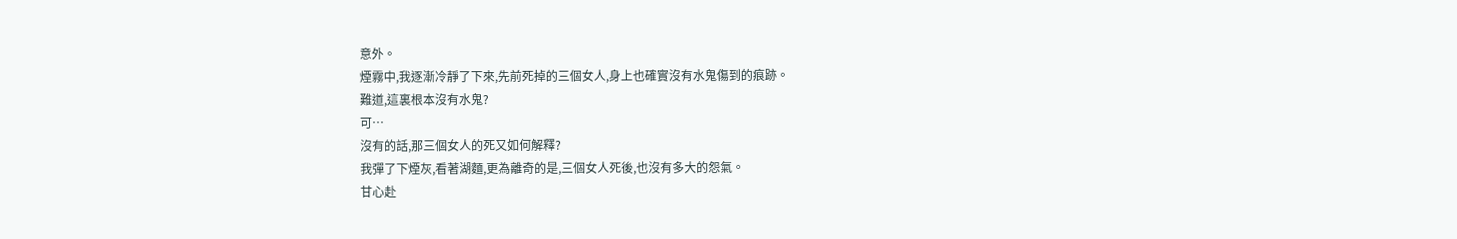意外。
煙霧中,我逐漸冷靜了下來,先前死掉的三個女人,身上也確實沒有水鬼傷到的痕跡。
難道,這裏根本沒有水鬼?
可…
沒有的話,那三個女人的死又如何解釋?
我彈了下煙灰,看著湖麵,更為離奇的是,三個女人死後,也沒有多大的怨氣。
甘心赴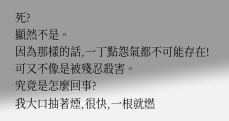死?
顯然不是。
因為那樣的話,一丁點怨氣都不可能存在!
可又不像是被殘忍殺害。
究竟是怎麼回事?
我大口抽著煙,很快,一根就燃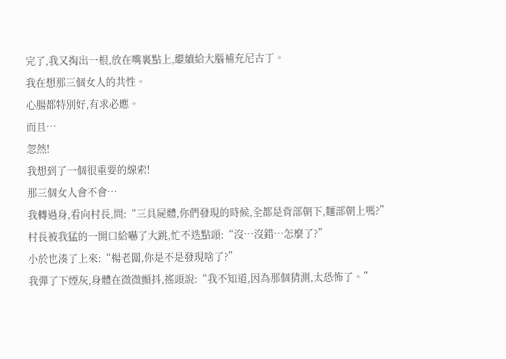完了,我又掏出一根,放在嘴裏點上,繼續給大腦補充尼古丁。
我在想那三個女人的共性。
心腸都特別好,有求必應。
而且…
忽然!
我想到了一個很重要的線索!
那三個女人會不會…
我轉過身,看向村長,問:“三具屍體,你們發現的時候,全都是背部朝下,麵部朝上嗎?”
村長被我猛的一開口給嚇了大跳,忙不迭點頭:“沒…沒錯…怎麼了?”
小於也湊了上來:“楊老闆,你是不是發現啥了?”
我彈了下煙灰,身體在微微顫抖,搖頭說:“我不知道,因為那個猜測,太恐怖了。”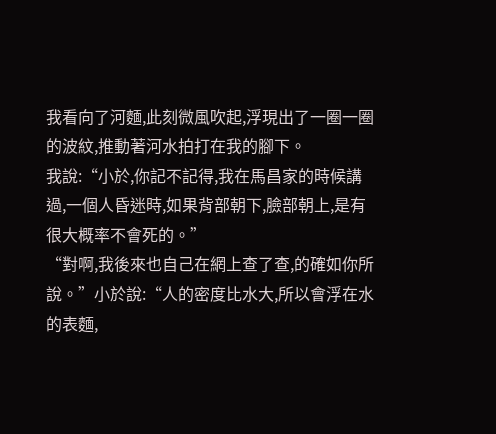我看向了河麵,此刻微風吹起,浮現出了一圈一圈的波紋,推動著河水拍打在我的腳下。
我說:“小於,你記不記得,我在馬昌家的時候講過,一個人昏迷時,如果背部朝下,臉部朝上,是有很大概率不會死的。”
“對啊,我後來也自己在網上查了查,的確如你所說。”小於說:“人的密度比水大,所以會浮在水的表麵,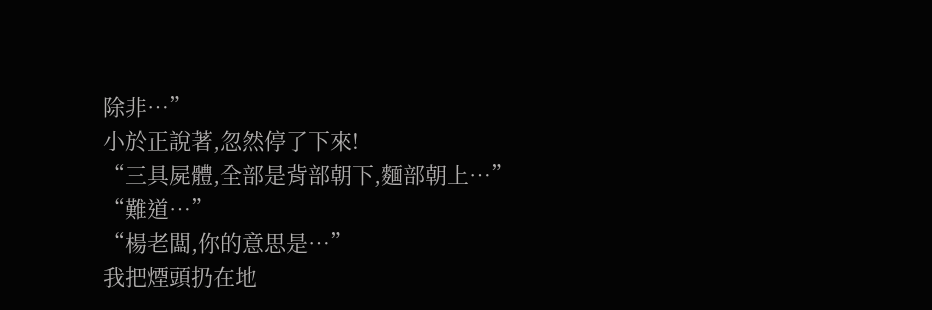除非…”
小於正說著,忽然停了下來!
“三具屍體,全部是背部朝下,麵部朝上…”
“難道…”
“楊老闆,你的意思是…”
我把煙頭扔在地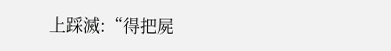上踩滅:“得把屍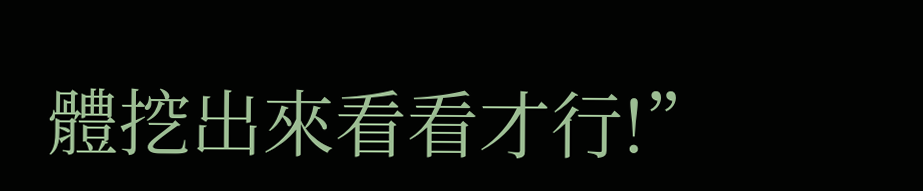體挖出來看看才行!”